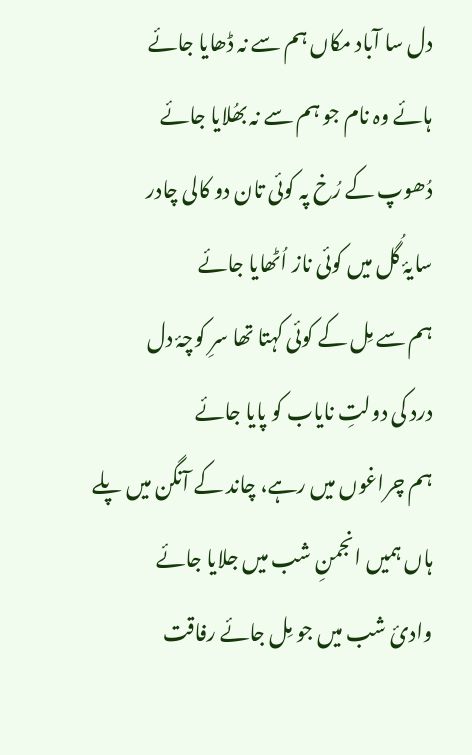دل سا آباد مکاں ہم سے نہ ڈھایا جائے
ہائے وہ نام جو ہم سے نہ بھُلایا جائے
دُھوپ کے رُخ پہ کوئی تان دو کالی چادر
سایۂ گُل میں کوئی ناز اُٹھایا جائے
ہم سے مِل کے کوئی کہتا تھا سرِ کوچۂ دل
درد کی دولتِ نایاب کو پایا جائے
ہم چراغوں میں رہے، چاند کے آنگن میں پلے
ہاں ہمیں انجمنِ شب میں جلایا جائے
وادئ شب میں جو مِل جائے رفاقت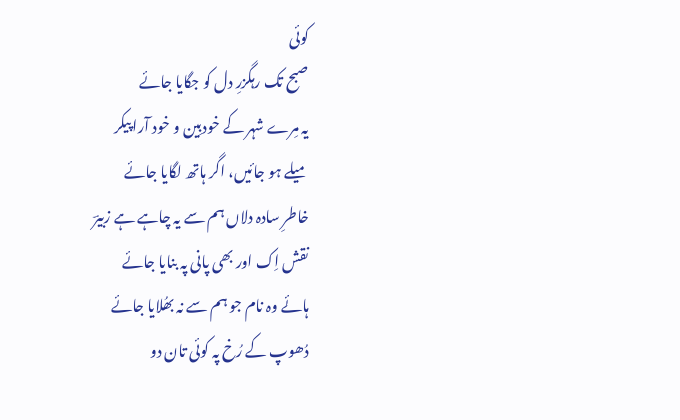کوئی
صبح تک رہگزرِ دل کو جگایا جائے
یہ مِرے شہر کے خودبِین و خود آرا پیکر
میلے ہو جائیں، اگر ہاتھ لگایا جائے
خاطرِ سادہ دلاں ہم سے یہ چاہے ہے زبیرؔ
نقش اِک اور بھی پانی پہ بنایا جائے
ہائے وہ نام جو ہم سے نہ بھُلایا جائے
دُھوپ کے رُخ پہ کوئی تان دو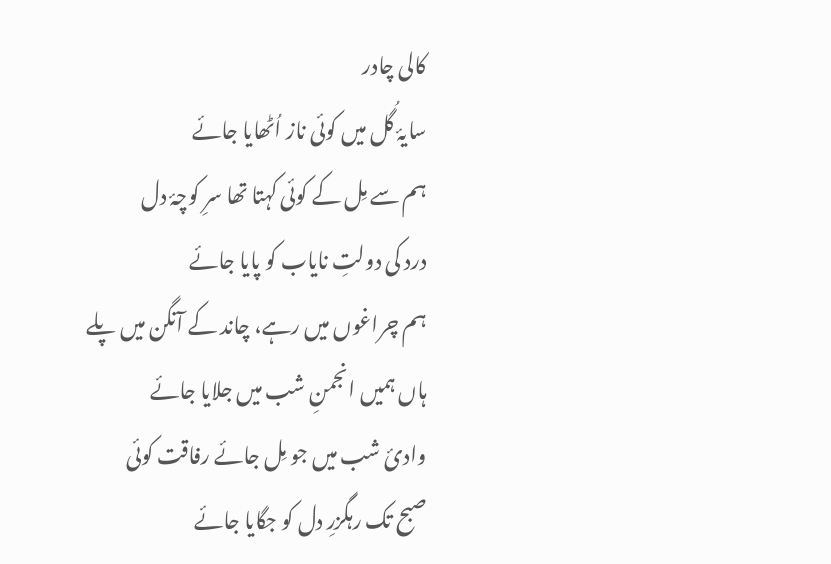کالی چادر
سایۂ گُل میں کوئی ناز اُٹھایا جائے
ہم سے مِل کے کوئی کہتا تھا سرِ کوچۂ دل
درد کی دولتِ نایاب کو پایا جائے
ہم چراغوں میں رہے، چاند کے آنگن میں پلے
ہاں ہمیں انجمنِ شب میں جلایا جائے
وادئ شب میں جو مِل جائے رفاقت کوئی
صبح تک رہگزرِ دل کو جگایا جائے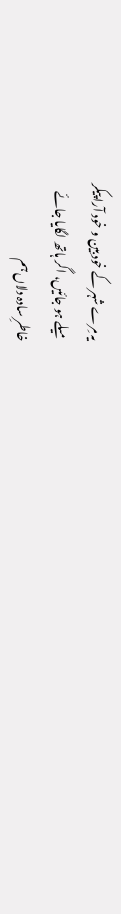یہ مِرے شہر کے خودبِین و خود آرا پیکر
میلے ہو جائیں، اگر ہاتھ لگایا جائے
خاطرِ سادہ دلاں ہم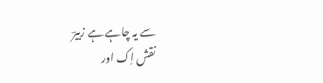سے یہ چاہے ہے زبیرؔ
نقش اِک اور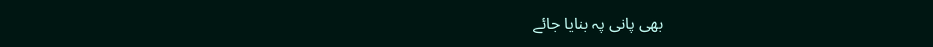بھی پانی پہ بنایا جائے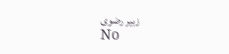زبیر رضوی
No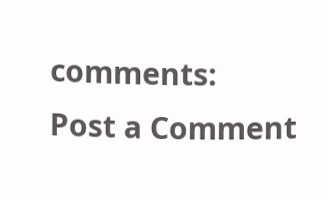comments:
Post a Comment